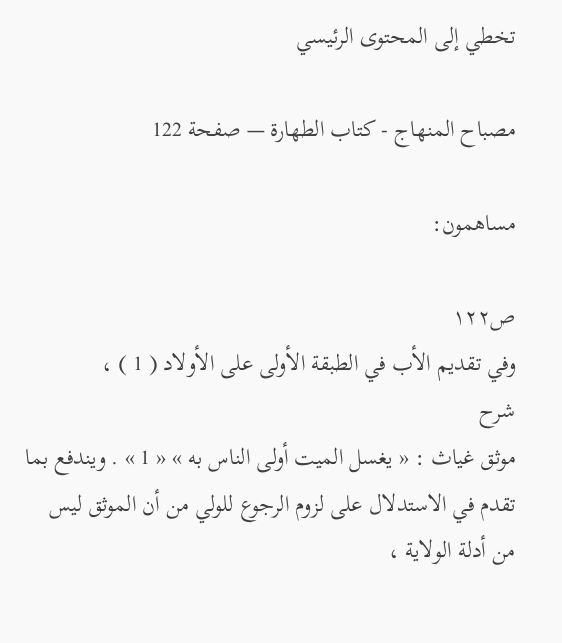تخطي إلى المحتوى الرئيسي

مصباح المنهاج - كتاب الطهارة — صفحة 122

مساهمون:

ص١٢٢
وفي تقديم الأب في الطبقة الأولى على الأولاد ( 1 ) ،
شرح
موثق غياث : « يغسل الميت أولى الناس به » « 1 » . ويندفع بما تقدم في الاستدلال على لزوم الرجوع للولي من أن الموثق ليس من أدلة الولاية ،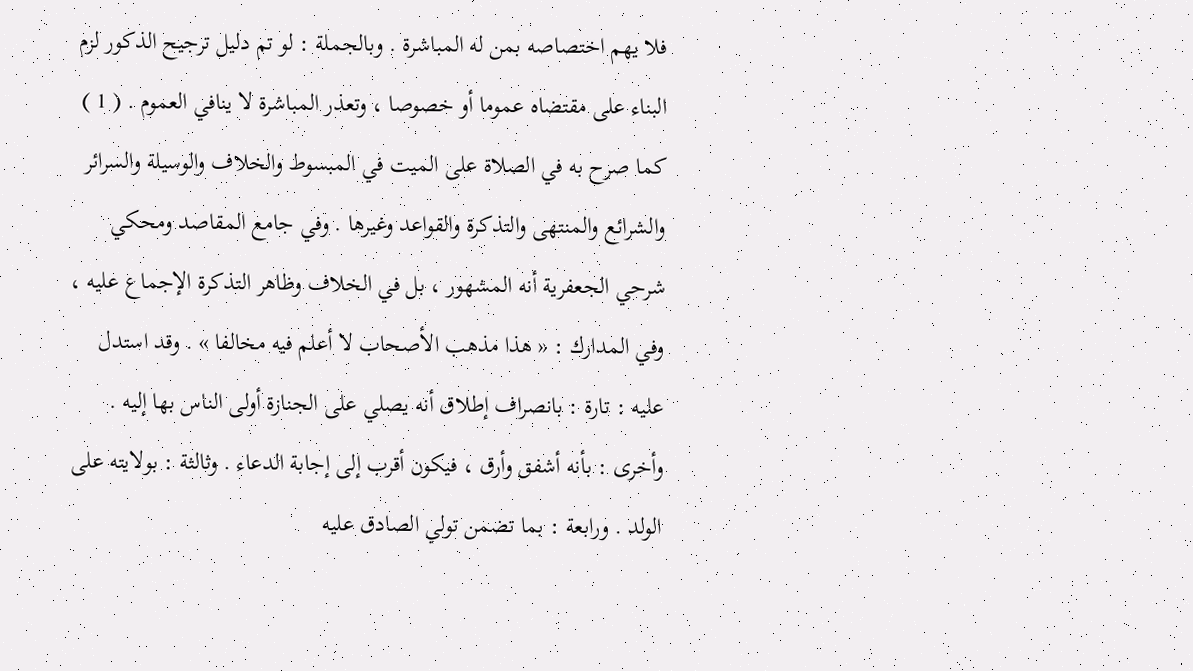فلا يهم اختصاصه بمن له المباشرة . وبالجملة : لو تم دليل ترجيح الذكور لزم البناء على مقتضاه عموما أو خصوصا ، وتعذر المباشرة لا ينافي العموم . ( 1 ) كما صرح به في الصلاة على الميت في المبسوط والخلاف والوسيلة والسرائر والشرائع والمنتهى والتذكرة والقواعد وغيرها . وفي جامع المقاصد ومحكي شرحي الجعفرية أنه المشهور ، بل في الخلاف وظاهر التذكرة الإجماع عليه ، وفي المدارك : « هذا مذهب الأصحاب لا أعلم فيه مخالفا » . وقد استدل عليه : تارة : بانصراف إطلاق أنه يصلي على الجنازة أولى الناس بها إليه . وأخرى : بأنه أشفق وأرق ، فيكون أقرب إلى إجابة الدعاء . وثالثة : بولايته على الولد . ورابعة : بما تضمن تولي الصادق عليه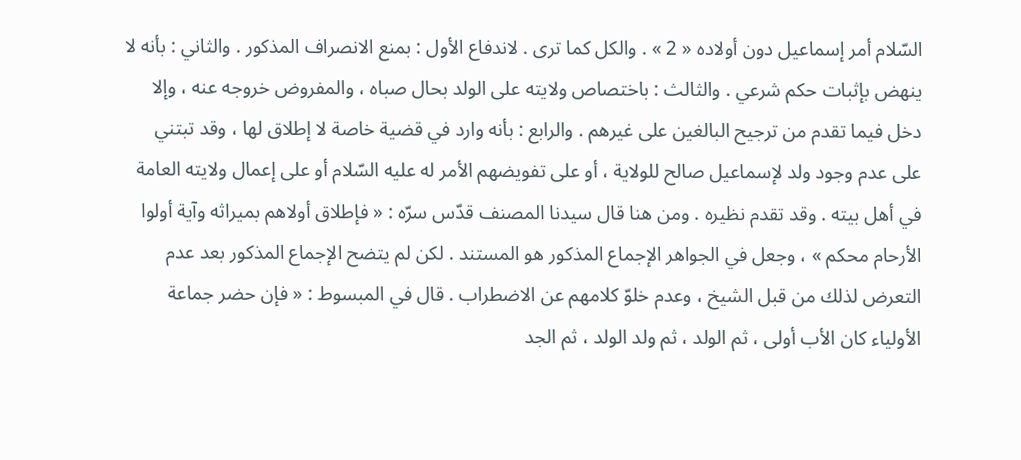السّلام أمر إسماعيل دون أولاده « 2 » . والكل كما ترى . لاندفاع الأول : بمنع الانصراف المذكور . والثاني : بأنه لا ينهض بإثبات حكم شرعي . والثالث : باختصاص ولايته على الولد بحال صباه ، والمفروض خروجه عنه ، وإلا دخل فيما تقدم من ترجيح البالغين على غيرهم . والرابع : بأنه وارد في قضية خاصة لا إطلاق لها ، وقد تبتني على عدم وجود ولد لإسماعيل صالح للولاية ، أو على تفويضهم الأمر له عليه السّلام أو على إعمال ولايته العامة في أهل بيته . وقد تقدم نظيره . ومن هنا قال سيدنا المصنف قدّس سرّه : « فإطلاق أولاهم بميراثه وآية أولوا الأرحام محكم » ، وجعل في الجواهر الإجماع المذكور هو المستند . لكن لم يتضح الإجماع المذكور بعد عدم التعرض لذلك من قبل الشيخ ، وعدم خلوّ كلامهم عن الاضطراب . قال في المبسوط : « فإن حضر جماعة الأولياء كان الأب أولى ، ثم الولد ، ثم ولد الولد ، ثم الجد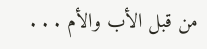من قبل الأب والأم . . .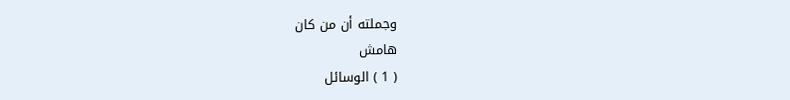وجملته أن من كان
هامش
( 1 ) الوسائل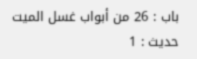باب : 26 من أبواب غسل الميت حديث : 1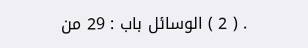. ( 2 ) الوسائل باب : 29 من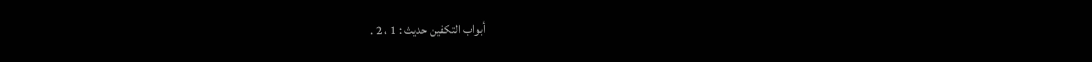أبواب التكفين حديث : 1 ، 2 .